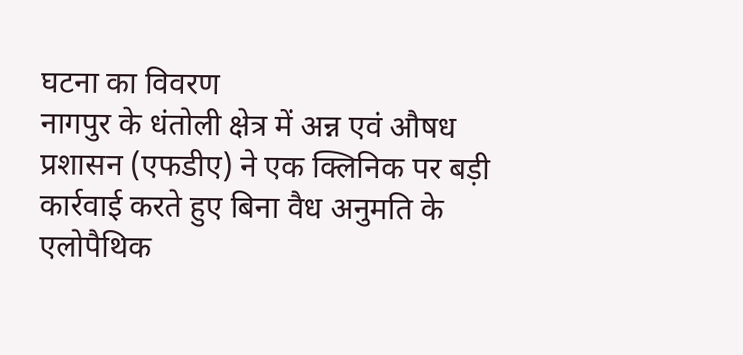घटना का विवरण
नागपुर के धंतोली क्षेत्र में अन्न एवं औषध प्रशासन (एफडीए) ने एक क्लिनिक पर बड़ी कार्रवाई करते हुए बिना वैध अनुमति के एलोपैथिक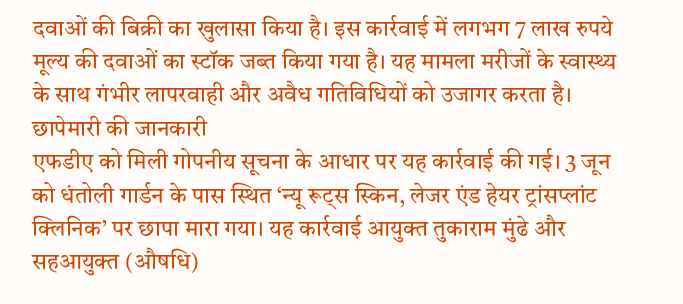दवाओं की बिक्री का खुलासा किया है। इस कार्रवाई में लगभग 7 लाख रुपये मूल्य की दवाओं का स्टॉक जब्त किया गया है। यह मामला मरीजों के स्वास्थ्य के साथ गंभीर लापरवाही और अवैध गतिविधियों को उजागर करता है।
छापेमारी की जानकारी
एफडीए को मिली गोपनीय सूचना के आधार पर यह कार्रवाई की गई। 3 जून को धंतोली गार्डन के पास स्थित ‘न्यू रूट्स स्किन, लेजर एंड हेयर ट्रांसप्लांट क्लिनिक’ पर छापा मारा गया। यह कार्रवाई आयुक्त तुकाराम मुंढे और सहआयुक्त (औषधि)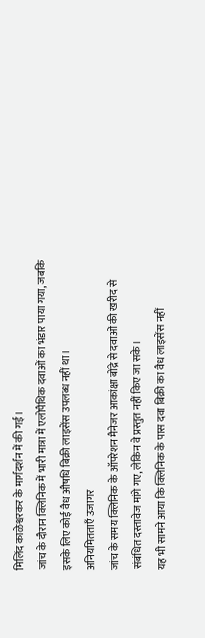मिलिंद काळेश्वरकर के मार्गदर्शन में की गई।
जांच के दौरान क्लिनिक में भारी मात्रा में एलोपैथिक दवाओं का भंडार पाया गया, जबकि इसके लिए कोई वैध औषधि बिक्री लाइसेंस उपलब्ध नहीं था।
अनियमितताएँ उजागर
जांच के समय क्लिनिक के ऑपरेशन मैनेजर आकांक्षा बोंद्रे से दवाओं की खरीद से संबंधित दस्तावेज मांगे गए, लेकिन वे प्रस्तुत नहीं किए जा सके।
यह भी सामने आया कि क्लिनिक के पास दवा बिक्री का वैध लाइसेंस नहीं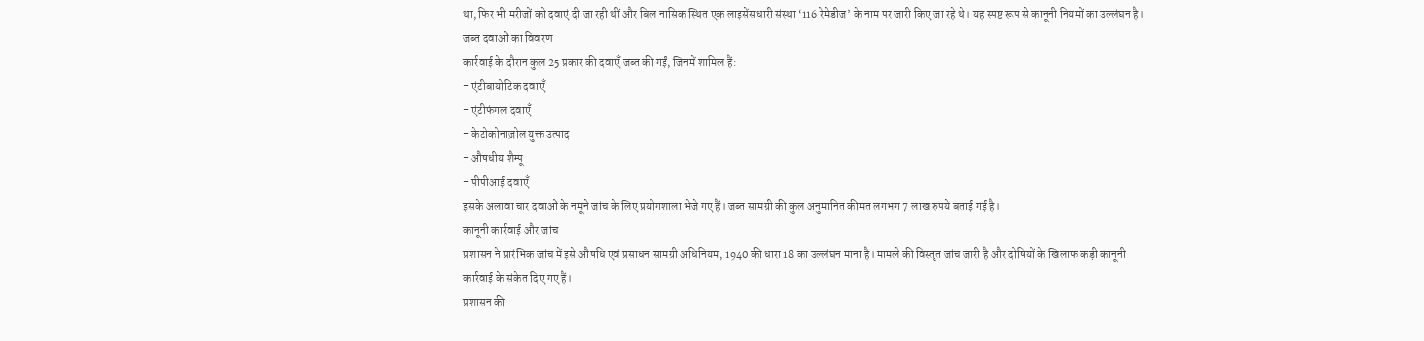था, फिर भी मरीजों को दवाएं दी जा रही थीं और बिल नासिक स्थित एक लाइसेंसधारी संस्था ‘116 रेमेडीज’ के नाम पर जारी किए जा रहे थे। यह स्पष्ट रूप से कानूनी नियमों का उल्लंघन है।
जब्त दवाओं का विवरण
कार्रवाई के दौरान कुल 25 प्रकार की दवाएँ जब्त की गईं, जिनमें शामिल हैं:
- एंटीबायोटिक दवाएँ
- एंटीफंगल दवाएँ
- केटोकोनाज़ोल युक्त उत्पाद
- औषधीय शैम्पू
- पीपीआई दवाएँ
इसके अलावा चार दवाओं के नमूने जांच के लिए प्रयोगशाला भेजे गए हैं। जब्त सामग्री की कुल अनुमानित कीमत लगभग 7 लाख रुपये बताई गई है।
कानूनी कार्रवाई और जांच
प्रशासन ने प्रारंभिक जांच में इसे औषधि एवं प्रसाधन सामग्री अधिनियम, 1940 की धारा 18 का उल्लंघन माना है। मामले की विस्तृत जांच जारी है और दोषियों के खिलाफ कड़ी कानूनी कार्रवाई के संकेत दिए गए हैं।
प्रशासन की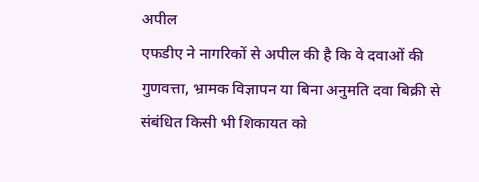अपील
एफडीए ने नागरिकों से अपील की है कि वे दवाओं की गुणवत्ता, भ्रामक विज्ञापन या बिना अनुमति दवा बिक्री से संबंधित किसी भी शिकायत को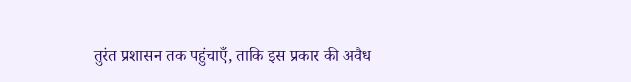तुरंत प्रशासन तक पहुंचाएँ, ताकि इस प्रकार की अवैध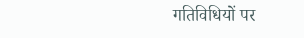गतिविधियों पर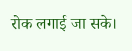रोक लगाई जा सके।